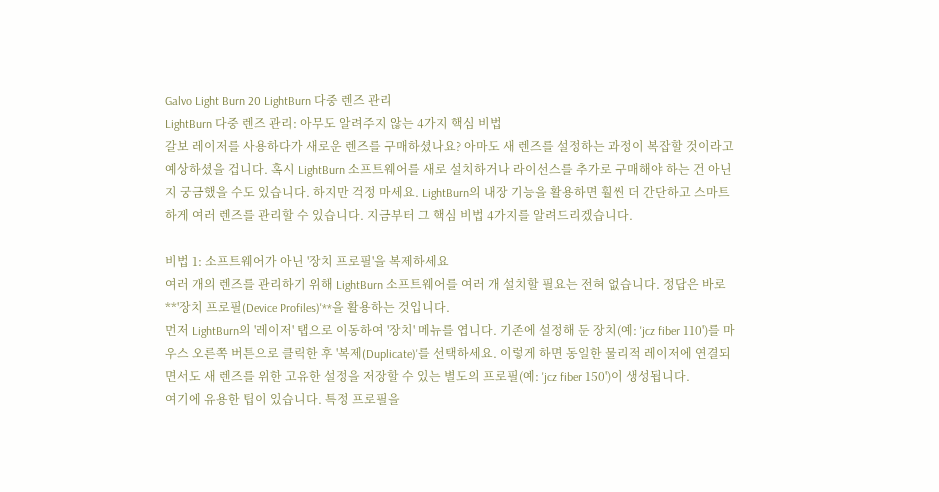Galvo Light Burn 20 LightBurn 다중 렌즈 관리
LightBurn 다중 렌즈 관리: 아무도 알려주지 않는 4가지 핵심 비법
갈보 레이저를 사용하다가 새로운 렌즈를 구매하셨나요? 아마도 새 렌즈를 설정하는 과정이 복잡할 것이라고 예상하셨을 겁니다. 혹시 LightBurn 소프트웨어를 새로 설치하거나 라이선스를 추가로 구매해야 하는 건 아닌지 궁금했을 수도 있습니다. 하지만 걱정 마세요. LightBurn의 내장 기능을 활용하면 훨씬 더 간단하고 스마트하게 여러 렌즈를 관리할 수 있습니다. 지금부터 그 핵심 비법 4가지를 알려드리겠습니다.

비법 1: 소프트웨어가 아닌 '장치 프로필'을 복제하세요
여러 개의 렌즈를 관리하기 위해 LightBurn 소프트웨어를 여러 개 설치할 필요는 전혀 없습니다. 정답은 바로 **'장치 프로필(Device Profiles)'**을 활용하는 것입니다.
먼저 LightBurn의 '레이저' 탭으로 이동하여 '장치' 메뉴를 엽니다. 기존에 설정해 둔 장치(예: 'jcz fiber 110')를 마우스 오른쪽 버튼으로 클릭한 후 '복제(Duplicate)'를 선택하세요. 이렇게 하면 동일한 물리적 레이저에 연결되면서도 새 렌즈를 위한 고유한 설정을 저장할 수 있는 별도의 프로필(예: 'jcz fiber 150')이 생성됩니다.
여기에 유용한 팁이 있습니다. 특정 프로필을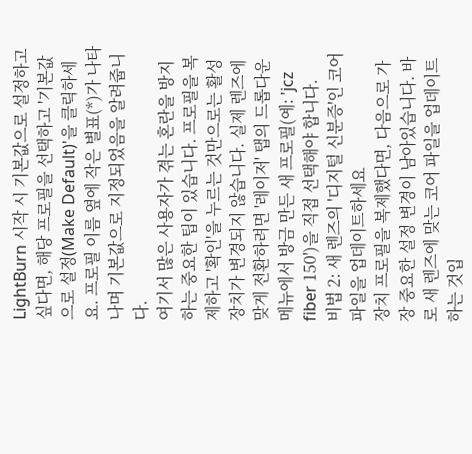LightBurn 시작 시 기본값으로 설정하고 싶다면, 해당 프로필을 선택하고 '기본값으로 설정(Make Default)'을 클릭하세요. 프로필 이름 옆에 작은 별표(*)가 나타나며 기본값으로 지정되었음을 알려줍니다.
여기서 많은 사용자가 겪는 혼란을 방지하는 중요한 팁이 있습니다. 프로필을 복제하고 '확인'을 누르는 것만으로는 활성 장치가 변경되지 않습니다. 실제 렌즈에 맞게 전환하려면 '레이저' 탭의 드롭다운 메뉴에서 방금 만든 새 프로필(예: 'jcz fiber 150')을 직접 선택해야 합니다.
비법 2: 새 렌즈의 '디지털 신분증'인 코어 파일을 업데이트하세요
장치 프로필을 복제했다면, 다음으로 가장 중요한 설정 변경이 남아있습니다. 바로 새 렌즈에 맞는 코어 파일을 업데이트하는 것입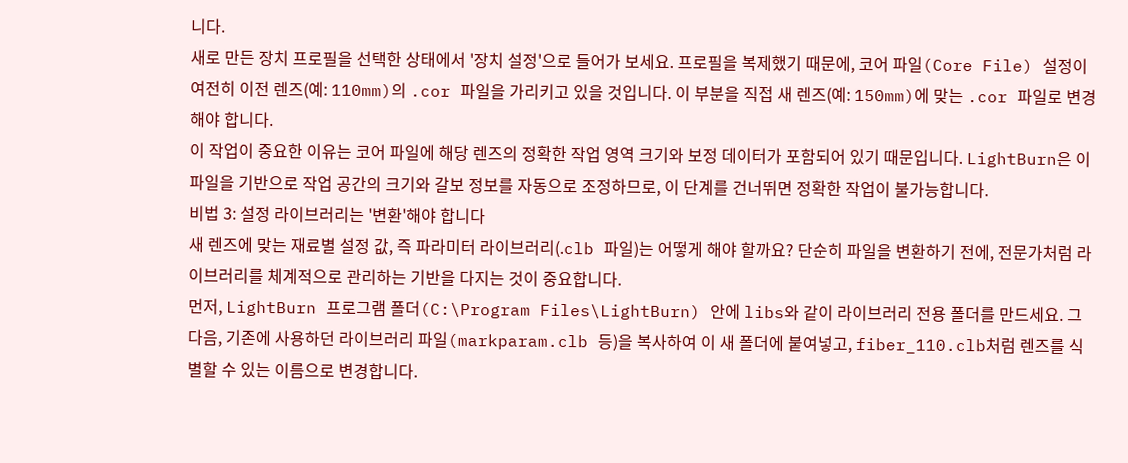니다.
새로 만든 장치 프로필을 선택한 상태에서 '장치 설정'으로 들어가 보세요. 프로필을 복제했기 때문에, 코어 파일(Core File) 설정이 여전히 이전 렌즈(예: 110mm)의 .cor 파일을 가리키고 있을 것입니다. 이 부분을 직접 새 렌즈(예: 150mm)에 맞는 .cor 파일로 변경해야 합니다.
이 작업이 중요한 이유는 코어 파일에 해당 렌즈의 정확한 작업 영역 크기와 보정 데이터가 포함되어 있기 때문입니다. LightBurn은 이 파일을 기반으로 작업 공간의 크기와 갈보 정보를 자동으로 조정하므로, 이 단계를 건너뛰면 정확한 작업이 불가능합니다.
비법 3: 설정 라이브러리는 '변환'해야 합니다
새 렌즈에 맞는 재료별 설정 값, 즉 파라미터 라이브러리(.clb 파일)는 어떻게 해야 할까요? 단순히 파일을 변환하기 전에, 전문가처럼 라이브러리를 체계적으로 관리하는 기반을 다지는 것이 중요합니다.
먼저, LightBurn 프로그램 폴더(C:\Program Files\LightBurn) 안에 libs와 같이 라이브러리 전용 폴더를 만드세요. 그 다음, 기존에 사용하던 라이브러리 파일(markparam.clb 등)을 복사하여 이 새 폴더에 붙여넣고, fiber_110.clb처럼 렌즈를 식별할 수 있는 이름으로 변경합니다.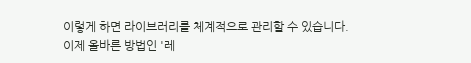이렇게 하면 라이브러리를 체계적으로 관리할 수 있습니다.
이제 올바른 방법인 '레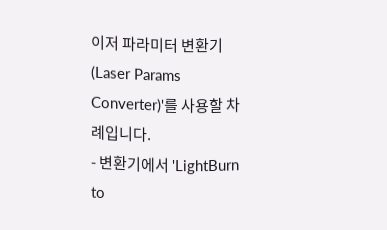이저 파라미터 변환기(Laser Params Converter)'를 사용할 차례입니다.
- 변환기에서 'LightBurn to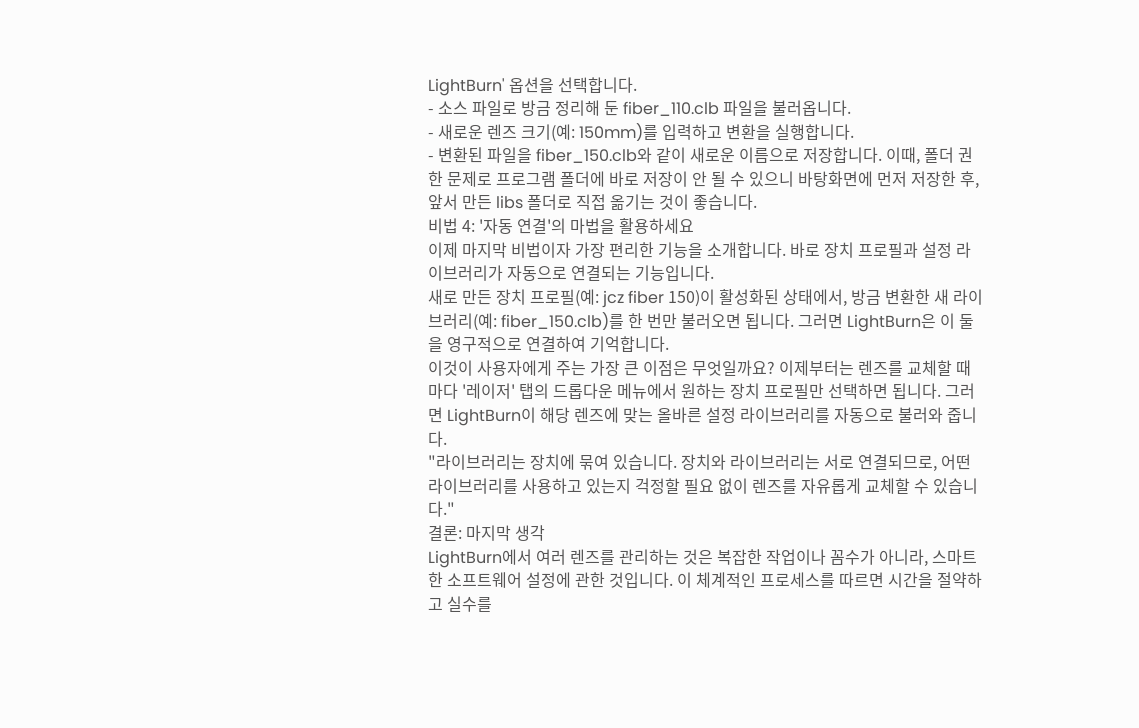LightBurn' 옵션을 선택합니다.
- 소스 파일로 방금 정리해 둔 fiber_110.clb 파일을 불러옵니다.
- 새로운 렌즈 크기(예: 150mm)를 입력하고 변환을 실행합니다.
- 변환된 파일을 fiber_150.clb와 같이 새로운 이름으로 저장합니다. 이때, 폴더 권한 문제로 프로그램 폴더에 바로 저장이 안 될 수 있으니 바탕화면에 먼저 저장한 후, 앞서 만든 libs 폴더로 직접 옮기는 것이 좋습니다.
비법 4: '자동 연결'의 마법을 활용하세요
이제 마지막 비법이자 가장 편리한 기능을 소개합니다. 바로 장치 프로필과 설정 라이브러리가 자동으로 연결되는 기능입니다.
새로 만든 장치 프로필(예: jcz fiber 150)이 활성화된 상태에서, 방금 변환한 새 라이브러리(예: fiber_150.clb)를 한 번만 불러오면 됩니다. 그러면 LightBurn은 이 둘을 영구적으로 연결하여 기억합니다.
이것이 사용자에게 주는 가장 큰 이점은 무엇일까요? 이제부터는 렌즈를 교체할 때마다 '레이저' 탭의 드롭다운 메뉴에서 원하는 장치 프로필만 선택하면 됩니다. 그러면 LightBurn이 해당 렌즈에 맞는 올바른 설정 라이브러리를 자동으로 불러와 줍니다.
"라이브러리는 장치에 묶여 있습니다. 장치와 라이브러리는 서로 연결되므로, 어떤 라이브러리를 사용하고 있는지 걱정할 필요 없이 렌즈를 자유롭게 교체할 수 있습니다."
결론: 마지막 생각
LightBurn에서 여러 렌즈를 관리하는 것은 복잡한 작업이나 꼼수가 아니라, 스마트한 소프트웨어 설정에 관한 것입니다. 이 체계적인 프로세스를 따르면 시간을 절약하고 실수를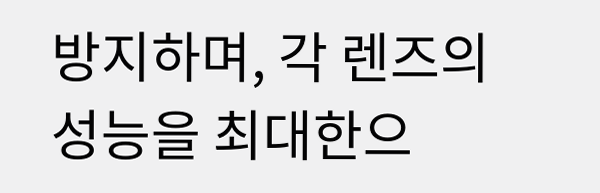방지하며, 각 렌즈의 성능을 최대한으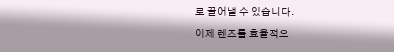로 끌어낼 수 있습니다.
이제 렌즈를 효율적으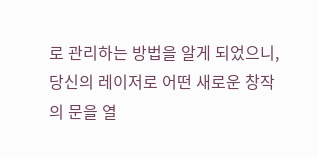로 관리하는 방법을 알게 되었으니, 당신의 레이저로 어떤 새로운 창작의 문을 열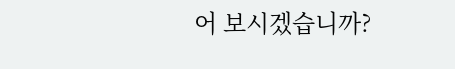어 보시겠습니까?